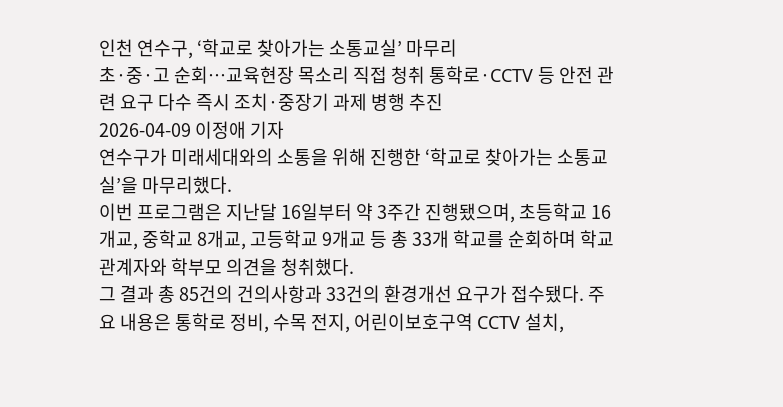인천 연수구, ‘학교로 찾아가는 소통교실’ 마무리
초·중·고 순회…교육현장 목소리 직접 청취 통학로·CCTV 등 안전 관련 요구 다수 즉시 조치·중장기 과제 병행 추진
2026-04-09 이정애 기자
연수구가 미래세대와의 소통을 위해 진행한 ‘학교로 찾아가는 소통교실’을 마무리했다.
이번 프로그램은 지난달 16일부터 약 3주간 진행됐으며, 초등학교 16개교, 중학교 8개교, 고등학교 9개교 등 총 33개 학교를 순회하며 학교 관계자와 학부모 의견을 청취했다.
그 결과 총 85건의 건의사항과 33건의 환경개선 요구가 접수됐다. 주요 내용은 통학로 정비, 수목 전지, 어린이보호구역 CCTV 설치,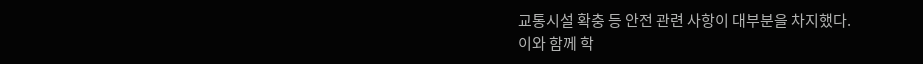교통시설 확충 등 안전 관련 사항이 대부분을 차지했다.
이와 함께 학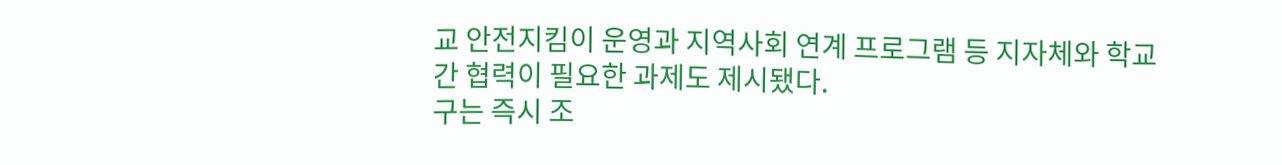교 안전지킴이 운영과 지역사회 연계 프로그램 등 지자체와 학교 간 협력이 필요한 과제도 제시됐다.
구는 즉시 조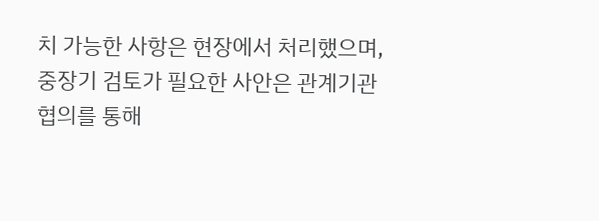치 가능한 사항은 현장에서 처리했으며, 중장기 검토가 필요한 사안은 관계기관 협의를 통해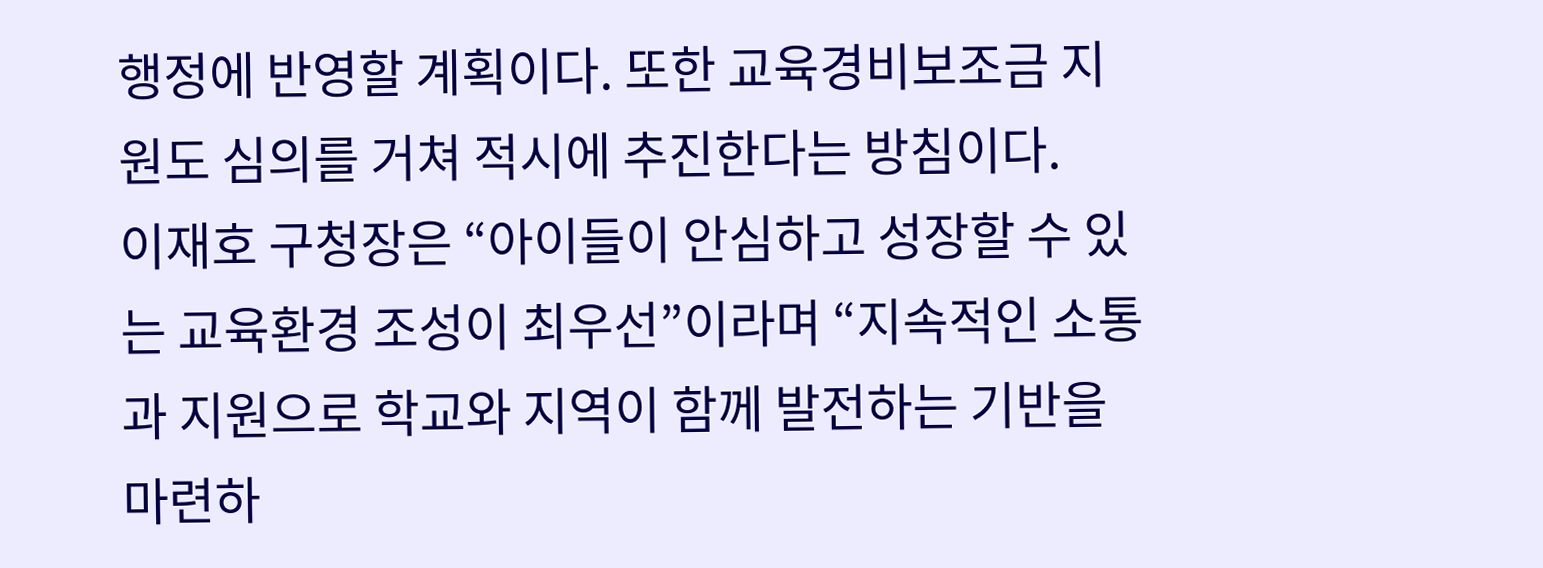행정에 반영할 계획이다. 또한 교육경비보조금 지원도 심의를 거쳐 적시에 추진한다는 방침이다.
이재호 구청장은 “아이들이 안심하고 성장할 수 있는 교육환경 조성이 최우선”이라며 “지속적인 소통과 지원으로 학교와 지역이 함께 발전하는 기반을 마련하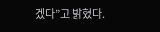겠다”고 밝혔다.